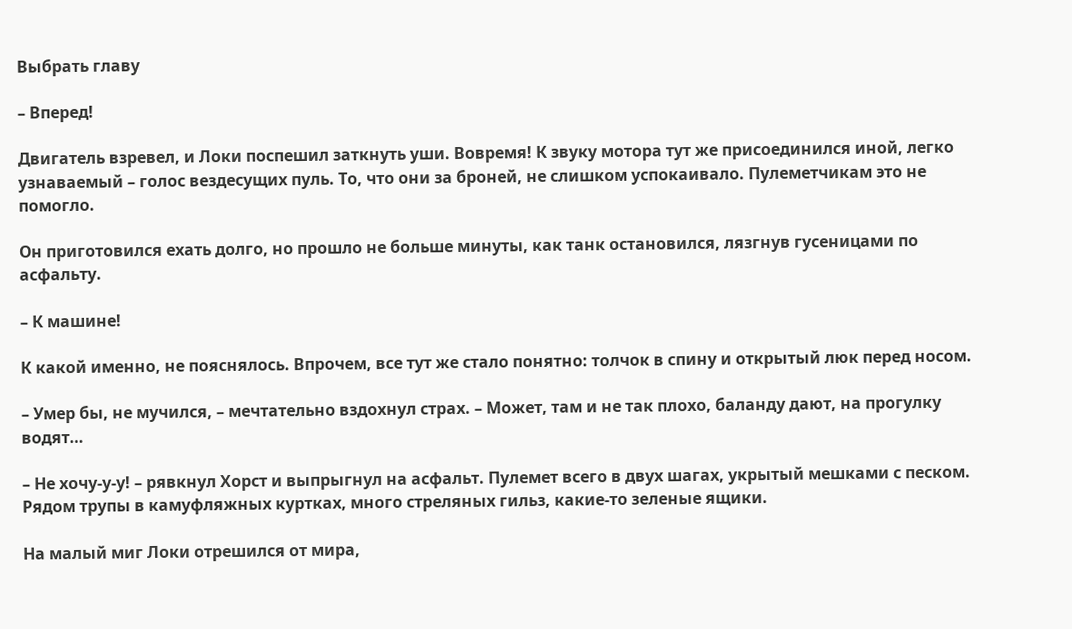Выбрать главу

– Вперед!

Двигатель взревел, и Локи поспешил заткнуть уши. Вовремя! К звуку мотора тут же присоединился иной, легко узнаваемый – голос вездесущих пуль. То, что они за броней, не слишком успокаивало. Пулеметчикам это не помогло.

Он приготовился ехать долго, но прошло не больше минуты, как танк остановился, лязгнув гусеницами по асфальту.

– К машине!

К какой именно, не пояснялось. Впрочем, все тут же стало понятно: толчок в спину и открытый люк перед носом.

– Умер бы, не мучился, – мечтательно вздохнул страх. – Может, там и не так плохо, баланду дают, на прогулку водят…

– Не хочу-у-у! – рявкнул Хорст и выпрыгнул на асфальт. Пулемет всего в двух шагах, укрытый мешками с песком. Рядом трупы в камуфляжных куртках, много стреляных гильз, какие-то зеленые ящики.

На малый миг Локи отрешился от мира,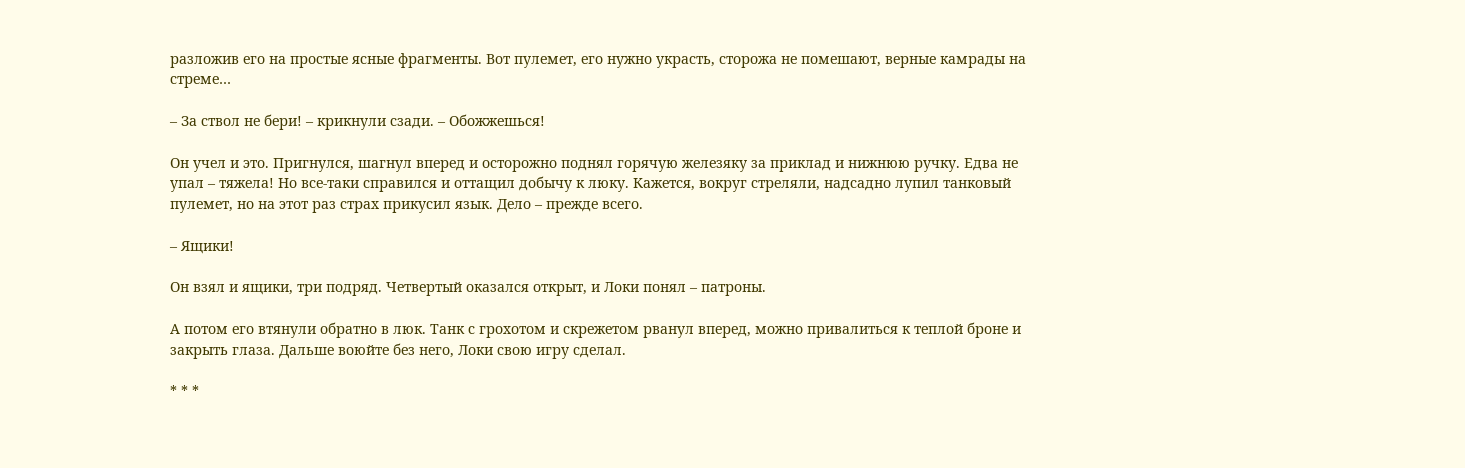разложив его на простые ясные фрагменты. Вот пулемет, его нужно украсть, сторожа не помешают, верные камрады на стреме…

– За ствол не бери! – крикнули сзади. – Обожжешься!

Он учел и это. Пригнулся, шагнул вперед и осторожно поднял горячую железяку за приклад и нижнюю ручку. Едва не упал – тяжела! Но все-таки справился и оттащил добычу к люку. Кажется, вокруг стреляли, надсадно лупил танковый пулемет, но на этот раз страх прикусил язык. Дело – прежде всего.

– Ящики!

Он взял и ящики, три подряд. Четвертый оказался открыт, и Локи понял – патроны.

А потом его втянули обратно в люк. Танк с грохотом и скрежетом рванул вперед, можно привалиться к теплой броне и закрыть глаза. Дальше воюйте без него, Локи свою игру сделал.

* * *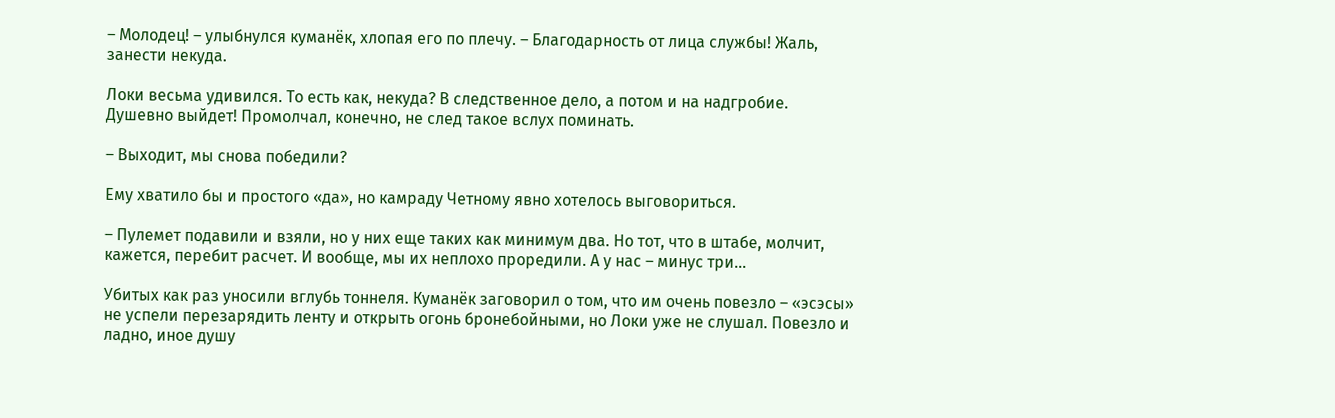– Молодец! – улыбнулся куманёк, хлопая его по плечу. – Благодарность от лица службы! Жаль, занести некуда.

Локи весьма удивился. То есть как, некуда? В следственное дело, а потом и на надгробие. Душевно выйдет! Промолчал, конечно, не след такое вслух поминать.

– Выходит, мы снова победили?

Ему хватило бы и простого «да», но камраду Четному явно хотелось выговориться.

– Пулемет подавили и взяли, но у них еще таких как минимум два. Но тот, что в штабе, молчит, кажется, перебит расчет. И вообще, мы их неплохо проредили. А у нас – минус три…

Убитых как раз уносили вглубь тоннеля. Куманёк заговорил о том, что им очень повезло – «эсэсы» не успели перезарядить ленту и открыть огонь бронебойными, но Локи уже не слушал. Повезло и ладно, иное душу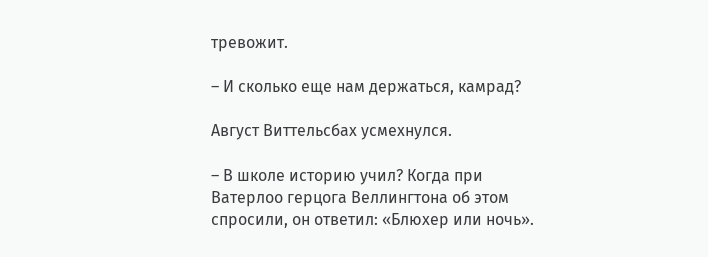тревожит.

– И сколько еще нам держаться, камрад?

Август Виттельсбах усмехнулся.

– В школе историю учил? Когда при Ватерлоо герцога Веллингтона об этом спросили, он ответил: «Блюхер или ночь».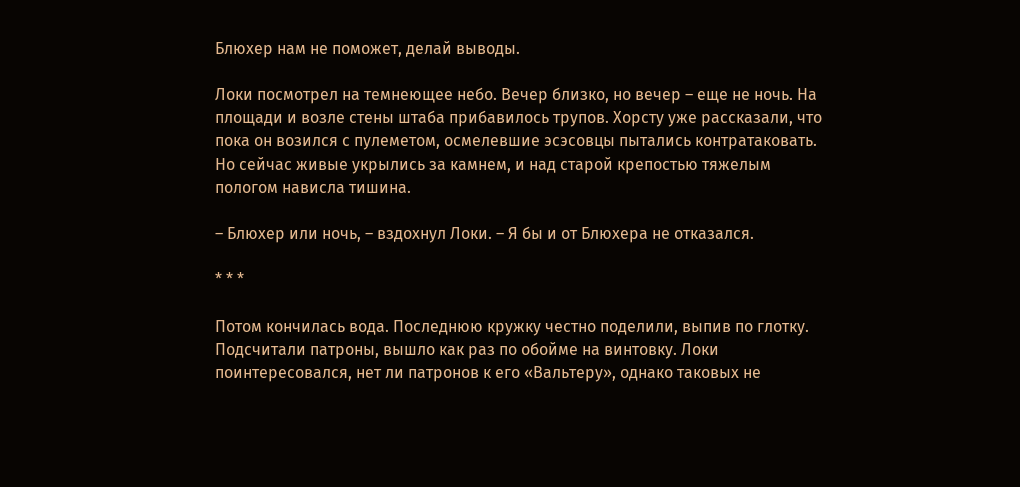Блюхер нам не поможет, делай выводы.

Локи посмотрел на темнеющее небо. Вечер близко, но вечер – еще не ночь. На площади и возле стены штаба прибавилось трупов. Хорсту уже рассказали, что пока он возился с пулеметом, осмелевшие эсэсовцы пытались контратаковать. Но сейчас живые укрылись за камнем, и над старой крепостью тяжелым пологом нависла тишина.

– Блюхер или ночь, – вздохнул Локи. – Я бы и от Блюхера не отказался.

* * *

Потом кончилась вода. Последнюю кружку честно поделили, выпив по глотку. Подсчитали патроны, вышло как раз по обойме на винтовку. Локи поинтересовался, нет ли патронов к его «Вальтеру», однако таковых не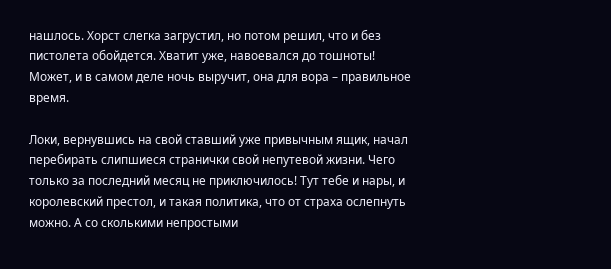нашлось. Хорст слегка загрустил, но потом решил, что и без пистолета обойдется. Хватит уже, навоевался до тошноты! Может, и в самом деле ночь выручит, она для вора – правильное время.

Локи, вернувшись на свой ставший уже привычным ящик, начал перебирать слипшиеся странички свой непутевой жизни. Чего только за последний месяц не приключилось! Тут тебе и нары, и королевский престол, и такая политика, что от страха ослепнуть можно. А со сколькими непростыми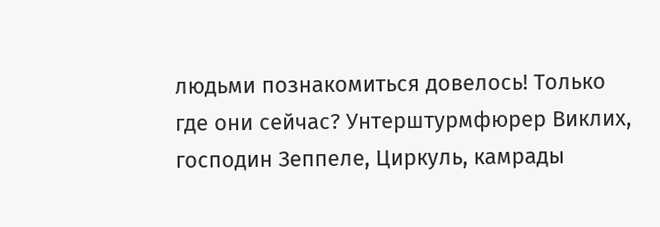людьми познакомиться довелось! Только где они сейчас? Унтерштурмфюрер Виклих, господин Зеппеле, Циркуль, камрады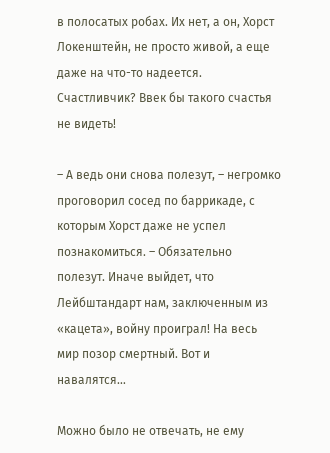в полосатых робах. Их нет, а он, Хорст Локенштейн, не просто живой, а еще даже на что-то надеется. Счастливчик? Ввек бы такого счастья не видеть!

– А ведь они снова полезут, – негромко проговорил сосед по баррикаде, с которым Хорст даже не успел познакомиться. – Обязательно полезут. Иначе выйдет, что Лейбштандарт нам, заключенным из «кацета», войну проиграл! На весь мир позор смертный. Вот и навалятся…

Можно было не отвечать, не ему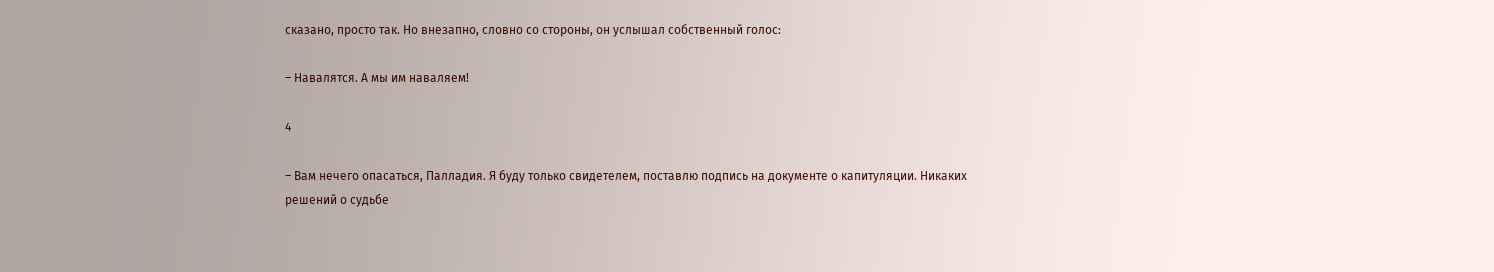сказано, просто так. Но внезапно, словно со стороны, он услышал собственный голос:

– Навалятся. А мы им наваляем!

4

– Вам нечего опасаться, Палладия. Я буду только свидетелем, поставлю подпись на документе о капитуляции. Никаких решений о судьбе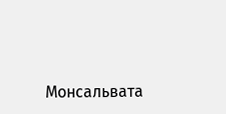Монсальвата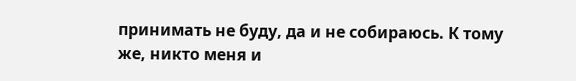принимать не буду, да и не собираюсь. К тому же, никто меня и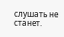слушать не станет.